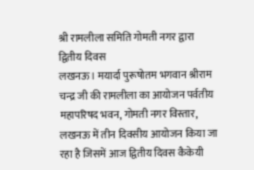श्री रामलीला समिति गोमती नगर द्वारा द्वितीय दिवस
लखनऊ। मयार्दा पुरूषोतम भगवान श्रीराम चन्द्र जी की रामलीला का आयोजन पर्वतीय महापरिषद भवन, गोमती नगर विस्तार, लखनऊ में तीन दिवसीय आयोजन किया जा रहा है जिसमें आज द्वितीय दिवस कैकेयी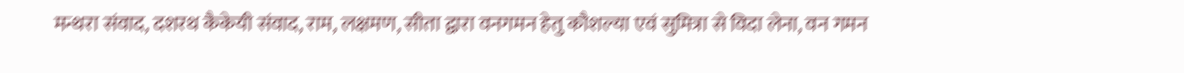मन्थरा संवाद, दशरथ कैकेयी संवाद, राम, लक्षमण, सीता द्वारा वनगमन हेतु कौशल्या एवं सुमित्रा से विदा लेना, वन गमन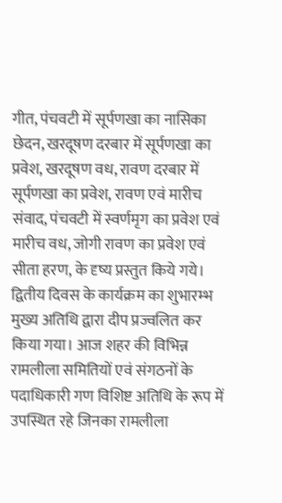गीत, पंचवटी में सूर्पणखा का नासिका छेदन, खरदूषण दरबार में सूर्पणखा का प्रवेश, खरदूषण वध, रावण दरबार में सूर्पणखा का प्रवेश, रावण एवं मारीच संवाद, पंचवटी में स्वर्णमृग का प्रवेश एवं मारीच वध, जोगी रावण का प्रवेश एवं सीता हरण, के दृष्य प्रस्तुत किये गये। द्वितीय दिवस के कार्यक्रम का शुभारम्भ मुख्य अतिथि द्वारा दीप प्रज्वलित कर किया गया। आज शहर की विभिन्न रामलीला समितियों एवं संगठनों के पदाधिकारी गण विशिष्ट अतिथि के रूप में उपस्थित रहे जिनका रामलीला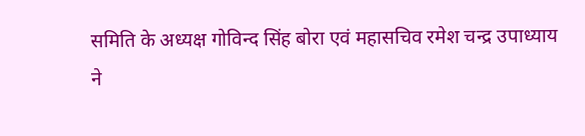समिति के अध्यक्ष गोविन्द सिंह बोरा एवं महासचिव रमेश चन्द्र उपाध्याय ने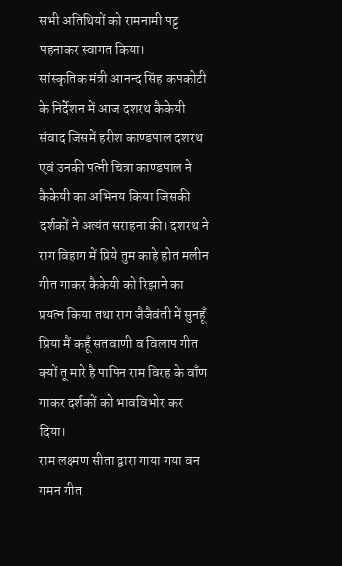सभी अतिथियों को रामनामी पट्ट पहनाकर स्वागत किया।
सांस्कृतिक मंत्री आनन्द सिंह कपकोटी के निर्देशन में आज दशरथ कैकेयी संवाद जिसमें हरीश काण्डपाल दशरथ एवं उनकी पत्नी चित्रा काण्डपाल ने कैकेयी का अभिनय किया जिसकी दर्शकों ने अत्यंत सराहना की। दशरथ ने राग विहाग में प्रिये तुम काहे होत मलीन गीत गाकर कैकेयी को रिझाने का प्रयत्न किया तथा राग जैजैवंती में सुनहूँ प्रिया मैं कहूँ सतवाणी व विलाप गीत क्यों तू मारे है पापिन राम विरह के वाँण गाकर दर्शकों को भावविभोर कर दिया।
राम लक्ष्मण सीता द्वारा गाया गया वन गमन गीत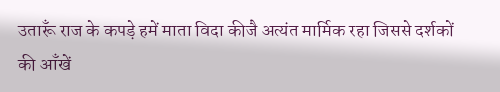उतारूँ राज के कपड़े हमें माता विदा कीजै अत्यंत मार्मिक रहा जिससे दर्शकों की आँखें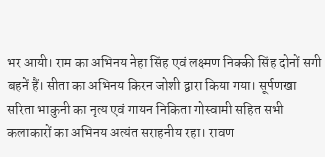भर आयी। राम का अभिनय नेहा सिंह एवं लक्ष्मण निक्की सिंह दोनों सगी बहनें हैं। सीता का अभिनय किरन जोशी द्वारा किया गया। सूर्पणखा सरिता भाकुनी का नृत्य एवं गायन निकिता गोस्वामी सहित सभी कलाकारों का अभिनय अत्यंत सराहनीय रहा। रावण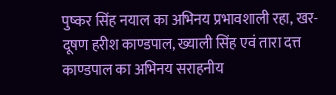पुष्कर सिंह नयाल का अभिनय प्रभावशाली रहा, खर-दूषण हरीश काण्डपाल, ख्याली सिंह एवं तारा दत्त काण्डपाल का अभिनय सराहनीय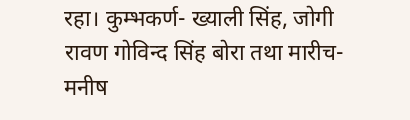रहा। कुम्भकर्ण- ख्याली सिंह, जोगी रावण गोविन्द सिंह बोरा तथा मारीच-मनीष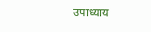उपाध्याय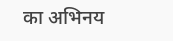का अभिनय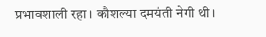प्रभावशाली रहा। कौशल्या दमयंती नेगी थी।